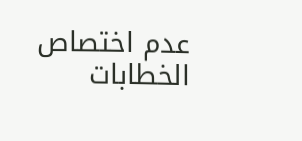عدم اختصاص الخطابات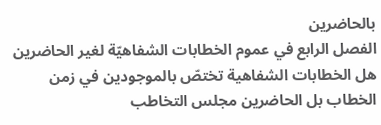بالحاضرين
الفصل الرابع في عموم الخطابات الشفاهيّة لغير الحاضرين
هل الخطابات الشفاهية تختصّ بالموجودين في زمن الخطاب بل الحاضرين مجلس التخاطب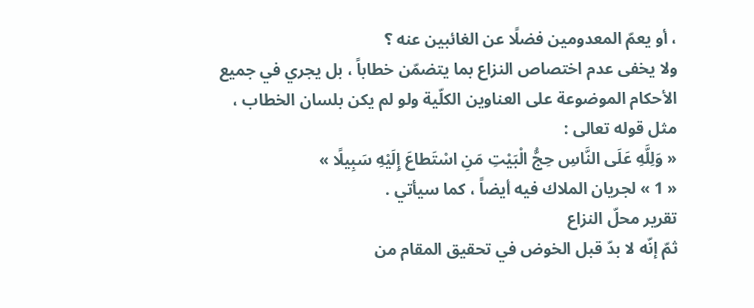، أو يعمّ المعدومين فضلًا عن الغائبين عنه ؟
ولا يخفى عدم اختصاص النزاع بما يتضمّن خطاباً ، بل يجري في جميع الأحكام الموضوعة على العناوين الكلّية ولو لم يكن بلسان الخطاب ، مثل قوله تعالى :
« وَلِلَّهِ عَلَى النَّاسِ حِجُّ الْبَيْتِ مَنِ اسْتَطاعَ إِلَيْهِ سَبِيلًا »
« 1 » لجريان الملاك فيه أيضاً ، كما سيأتي .
تقرير محلّ النزاع
ثمّ إنّه لا بدّ قبل الخوض في تحقيق المقام من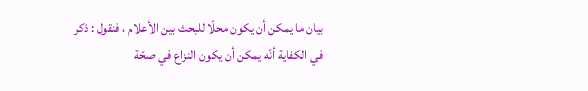بيان ما يمكن أن يكون محلّا للبحث بين الأعلام ، فنقول : ذكر في الكفاية أنّه يمكن أن يكون النزاع في صحّة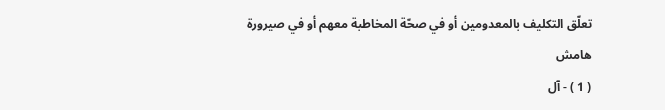تعلّق التكليف بالمعدومين أو في صحّة المخاطبة معهم أو في صيرورة
هامش
( 1 ) - آل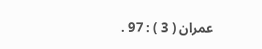عمران ( 3 ) : 97 .